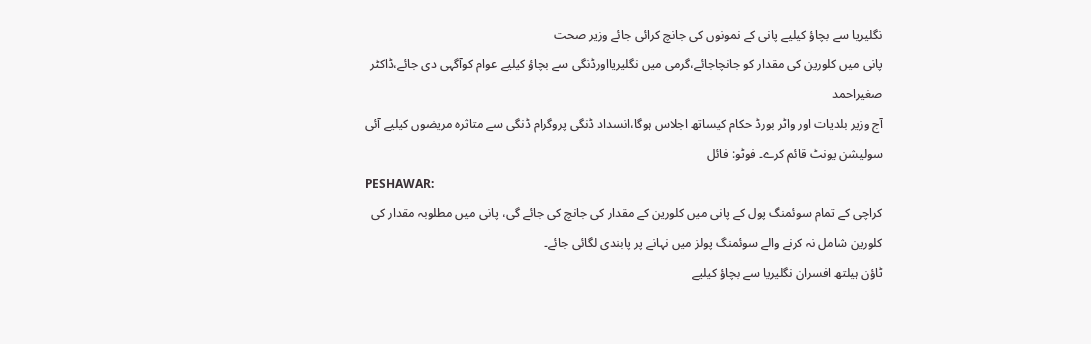نگلیریا سے بچاؤ کیلیے پانی کے نمونوں کی جانچ کرائی جائے وزیر صحت
پانی میں کلورین کی مقدار کو جانچاجائے،گرمی میں نگلیریااورڈنگی سے بچاؤ کیلیے عوام کوآگہی دی جائے،ڈاکٹر صغیراحمد
آج وزیر بلدیات اور واٹر بورڈ حکام کیساتھ اجلاس ہوگا،انسداد ڈنگی پروگرام ڈنگی سے متاثرہ مریضوں کیلیے آئی سولیشن یونٹ قائم کرے۔ فوٹو: فائل
PESHAWAR:
کراچی کے تمام سوئمنگ پول کے پانی میں کلورین کے مقدار کی جانچ کی جائے گی، پانی میں مطلوبہ مقدار کی کلورین شامل نہ کرنے والے سوئمنگ پولز میں نہانے پر پابندی لگائی جائے۔
ٹاؤن ہیلتھ افسران نگلیریا سے بچاؤ کیلیے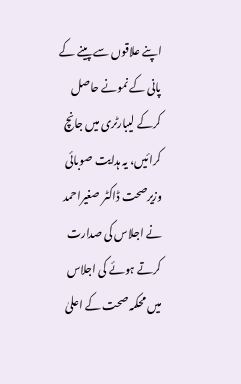اپنے علاقوں سے پینے کے پانی کے نمونے حاصل کرکے لیبارٹری میں جانچ کرائیں، یہ ہدایت صوبائی وزیرصحت ڈاکٹر صغیراحمد نے اجلاس کی صدارت کرتے ہوئے کی اجلاس میں محکمہ صحت کے اعلیٰ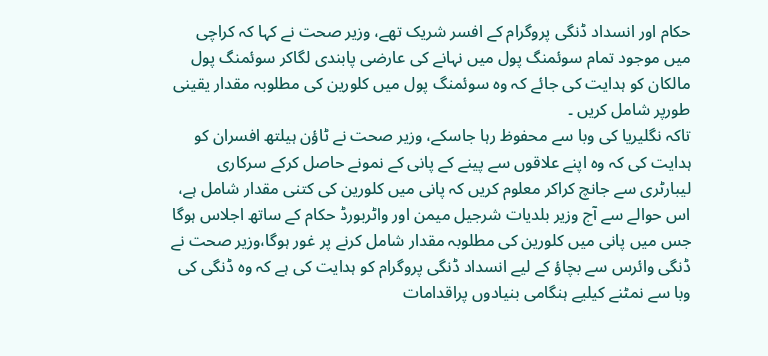حکام اور انسداد ڈنگی پروگرام کے افسر شریک تھے، وزیر صحت نے کہا کہ کراچی میں موجود تمام سوئمنگ پول میں نہانے کی عارضی پابندی لگاکر سوئمنگ پول مالکان کو ہدایت کی جائے کہ وہ سوئمنگ پول میں کلورین کی مطلوبہ مقدار یقینی طورپر شامل کریں ۔
تاکہ نگلیریا کی وبا سے محفوظ رہا جاسکے، وزیر صحت نے ٹاؤن ہیلتھ افسران کو ہدایت کی کہ وہ اپنے علاقوں سے پینے کے پانی کے نمونے حاصل کرکے سرکاری لیبارٹری سے جانچ کراکر معلوم کریں کہ پانی میں کلورین کی کتنی مقدار شامل ہے، اس حوالے سے آج وزیر بلدیات شرجیل میمن اور واٹربورڈ حکام کے ساتھ اجلاس ہوگا جس میں پانی میں کلورین کی مطلوبہ مقدار شامل کرنے پر غور ہوگا،وزیر صحت نے ڈنگی وائرس سے بچاؤ کے لیے انسداد ڈنگی پروگرام کو ہدایت کی ہے کہ وہ ڈنگی کی وبا سے نمٹنے کیلیے ہنگامی بنیادوں پراقدامات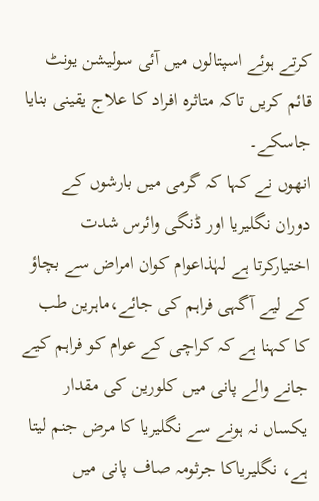کرتے ہوئے اسپتالوں میں آئی سولیشن یونٹ قائم کریں تاکہ متاثرہ افراد کا علاج یقینی بنایا جاسکے۔
انھوں نے کہا کہ گرمی میں بارشوں کے دوران نگلیریا اور ڈنگی وائرس شدت اختیارکرتا ہے لہٰذاعوام کوان امراض سے بچاؤ کے لیے آگہی فراہم کی جائے،ماہرین طب کا کہنا ہے کہ کراچی کے عوام کو فراہم کیے جانے والے پانی میں کلورین کی مقدار یکساں نہ ہونے سے نگلیریا کا مرض جنم لیتا ہے، نگلیریاکا جرثومہ صاف پانی میں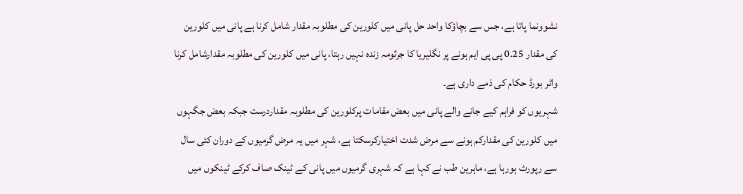نشوونما پاتا ہے، جس سے بچاؤکا واحد حل پانی میں کلورین کی مطلوبہ مقدار شامل کرنا ہے پانی میں کلورین کی مقدار 0.25 پی پی ایم ہونے پر نگلیریا کا جرثومہ زندہ نہیں رہتا، پانی میں کلورین کی مطلوبہ مقدارشامل کرنا واٹر بورڈ حکام کی ذمے داری ہے۔
شہریوں کو فراہم کیے جانے والے پانی میں بعض مقامات پرکلورین کی مطلوبہ مقداردرست جبکہ بعض جگہوں میں کلورین کی مقدارکم ہونے سے مرض شدت اختیارکرسکتا ہے، شہر میں یہ مرض گرمیوں کے دوران کئی سال سے رپورٹ ہورہا ہے، ماہرین طب نے کہا ہے کہ شہری گرمیوں میں پانی کے ٹینک صاف کرکے ٹینکوں میں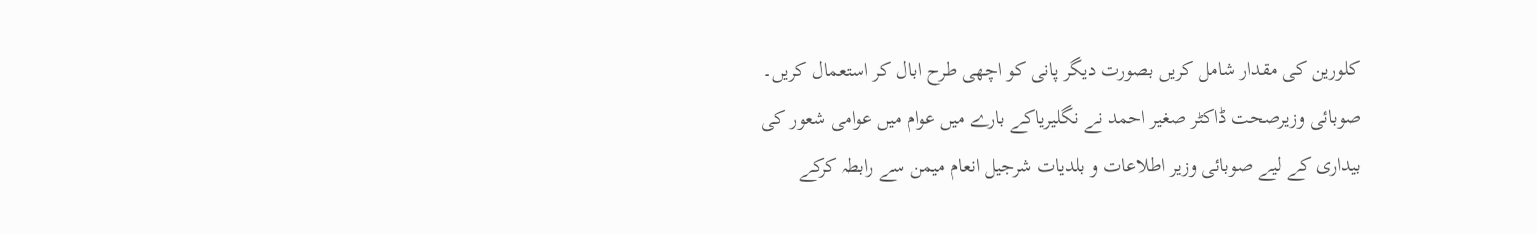کلورین کی مقدار شامل کریں بصورت دیگر پانی کو اچھی طرح ابال کر استعمال کریں۔
صوبائی وزیرصحت ڈاکٹر صغیر احمد نے نگلیریاکے بارے میں عوام میں عوامی شعور کی بیداری کے لیے صوبائی وزیر اطلاعات و بلدیات شرجیل انعام میمن سے رابطہ کرکے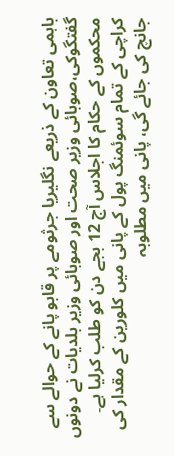باہمی تعاون کے ذریعے نگلیریا جرثومے پر قابو پانے کے حوالے سے گفتگوکی،صوبائی وزیر صحت اور صوبائی وزیر بلدیات نے دونوں محکموں کے حکام کا اجلاس آج 12 بجے دن کو طلب کرلیا ہے۔
کراچی کے تمام سوئمنگ پول کے پانی میں کلورین کے مقدار کی جانچ کی جائے گی، پانی میں مطلوبہ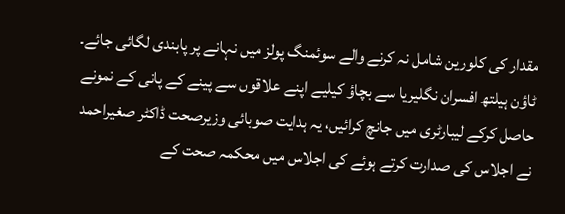مقدار کی کلورین شامل نہ کرنے والے سوئمنگ پولز میں نہانے پر پابندی لگائی جائے۔
ٹاؤن ہیلتھ افسران نگلیریا سے بچاؤ کیلیے اپنے علاقوں سے پینے کے پانی کے نمونے حاصل کرکے لیبارٹری میں جانچ کرائیں، یہ ہدایت صوبائی وزیرصحت ڈاکٹر صغیراحمد نے اجلاس کی صدارت کرتے ہوئے کی اجلاس میں محکمہ صحت کے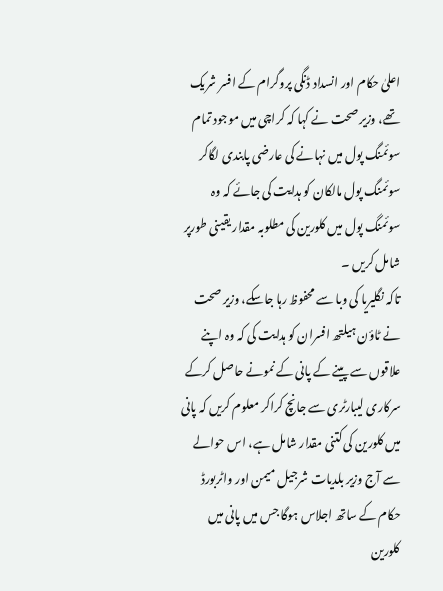اعلیٰ حکام اور انسداد ڈنگی پروگرام کے افسر شریک تھے، وزیر صحت نے کہا کہ کراچی میں موجود تمام سوئمنگ پول میں نہانے کی عارضی پابندی لگاکر سوئمنگ پول مالکان کو ہدایت کی جائے کہ وہ سوئمنگ پول میں کلورین کی مطلوبہ مقدار یقینی طورپر شامل کریں ۔
تاکہ نگلیریا کی وبا سے محفوظ رہا جاسکے، وزیر صحت نے ٹاؤن ہیلتھ افسران کو ہدایت کی کہ وہ اپنے علاقوں سے پینے کے پانی کے نمونے حاصل کرکے سرکاری لیبارٹری سے جانچ کراکر معلوم کریں کہ پانی میں کلورین کی کتنی مقدار شامل ہے، اس حوالے سے آج وزیر بلدیات شرجیل میمن اور واٹربورڈ حکام کے ساتھ اجلاس ہوگا جس میں پانی میں کلورین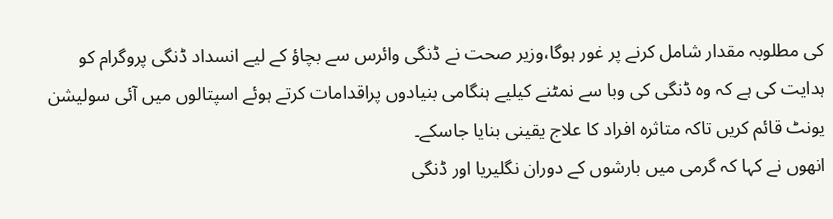کی مطلوبہ مقدار شامل کرنے پر غور ہوگا،وزیر صحت نے ڈنگی وائرس سے بچاؤ کے لیے انسداد ڈنگی پروگرام کو ہدایت کی ہے کہ وہ ڈنگی کی وبا سے نمٹنے کیلیے ہنگامی بنیادوں پراقدامات کرتے ہوئے اسپتالوں میں آئی سولیشن یونٹ قائم کریں تاکہ متاثرہ افراد کا علاج یقینی بنایا جاسکے۔
انھوں نے کہا کہ گرمی میں بارشوں کے دوران نگلیریا اور ڈنگی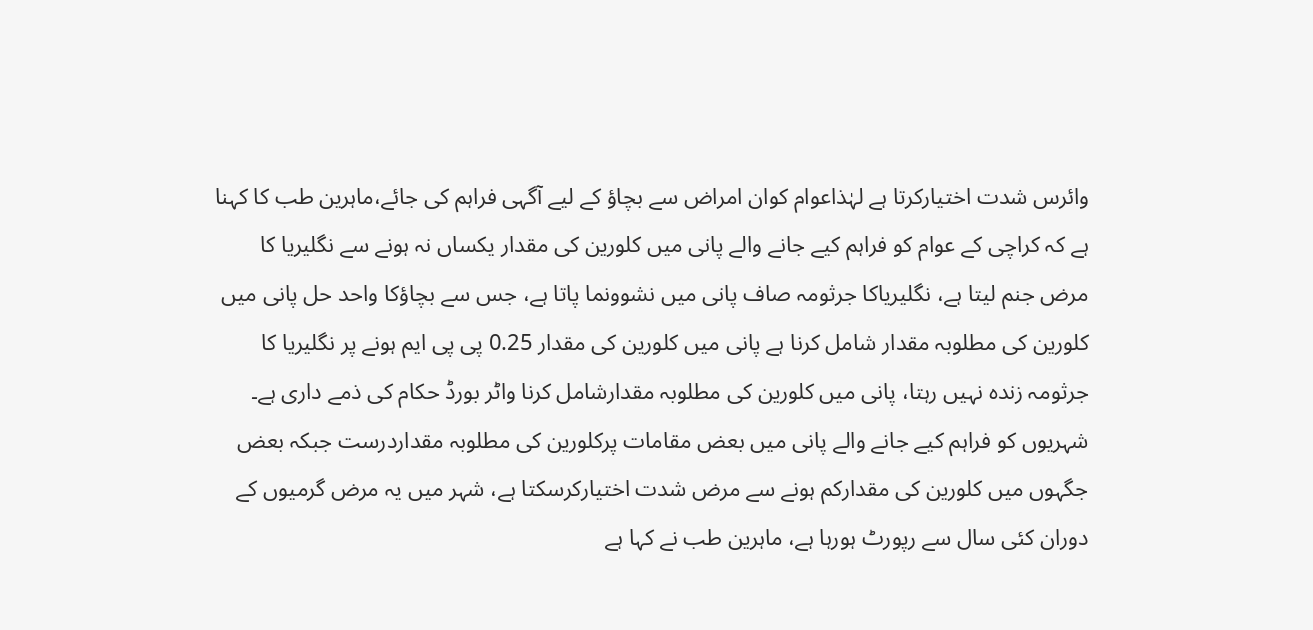وائرس شدت اختیارکرتا ہے لہٰذاعوام کوان امراض سے بچاؤ کے لیے آگہی فراہم کی جائے،ماہرین طب کا کہنا ہے کہ کراچی کے عوام کو فراہم کیے جانے والے پانی میں کلورین کی مقدار یکساں نہ ہونے سے نگلیریا کا مرض جنم لیتا ہے، نگلیریاکا جرثومہ صاف پانی میں نشوونما پاتا ہے، جس سے بچاؤکا واحد حل پانی میں کلورین کی مطلوبہ مقدار شامل کرنا ہے پانی میں کلورین کی مقدار 0.25 پی پی ایم ہونے پر نگلیریا کا جرثومہ زندہ نہیں رہتا، پانی میں کلورین کی مطلوبہ مقدارشامل کرنا واٹر بورڈ حکام کی ذمے داری ہے۔
شہریوں کو فراہم کیے جانے والے پانی میں بعض مقامات پرکلورین کی مطلوبہ مقداردرست جبکہ بعض جگہوں میں کلورین کی مقدارکم ہونے سے مرض شدت اختیارکرسکتا ہے، شہر میں یہ مرض گرمیوں کے دوران کئی سال سے رپورٹ ہورہا ہے، ماہرین طب نے کہا ہے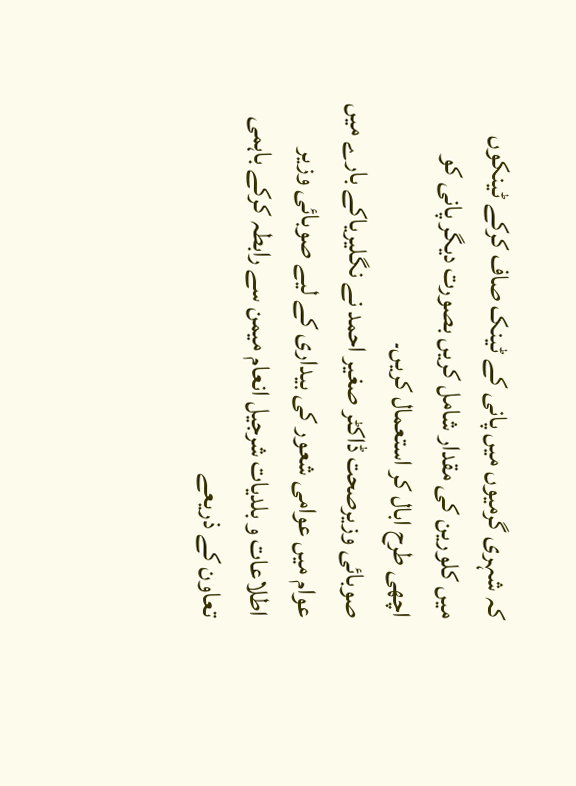کہ شہری گرمیوں میں پانی کے ٹینک صاف کرکے ٹینکوں میں کلورین کی مقدار شامل کریں بصورت دیگر پانی کو اچھی طرح ابال کر استعمال کریں۔
صوبائی وزیرصحت ڈاکٹر صغیر احمد نے نگلیریاکے بارے میں عوام میں عوامی شعور کی بیداری کے لیے صوبائی وزیر اطلاعات و بلدیات شرجیل انعام میمن سے رابطہ کرکے باہمی تعاون کے ذریعے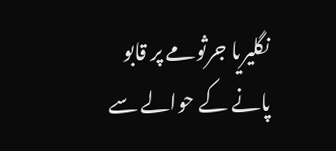نگلیریا جرثومے پر قابو پانے کے حوالے سے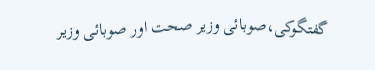گفتگوکی،صوبائی وزیر صحت اور صوبائی وزیر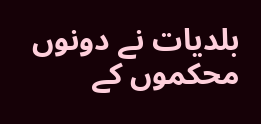بلدیات نے دونوں محکموں کے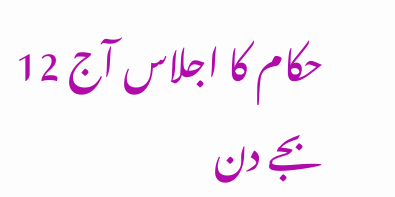حکام کا اجلاس آج 12 بجے دن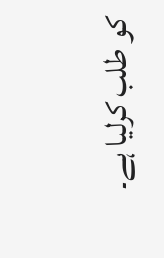کو طلب کرلیا ہے۔